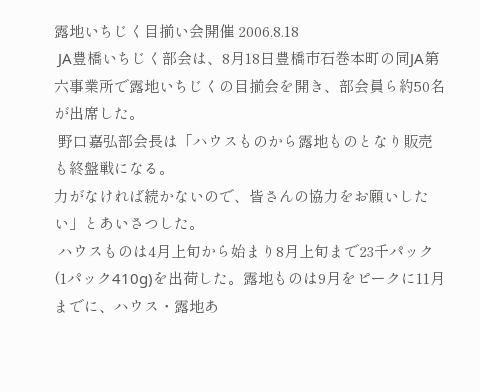露地いちじく目揃い会開催 2006.8.18
 JA豊橋いちじく部会は、8月18日豊橋市石巻本町の同JA第六事業所で露地いちじくの目揃会を開き、部会員ら約50名が出席した。
 野口嘉弘部会長は「ハウスものから露地ものとなり販売も終盤戦になる。
力がなければ続かないので、皆さんの協力をお願いしたい」とあいさつした。
 ハウスものは4月上旬から始まり8月上旬まで23千パック(1パック410g)を出荷した。露地ものは9月をピークに11月までに、ハウス・露地あ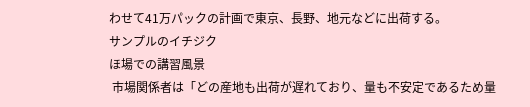わせて41万パックの計画で東京、長野、地元などに出荷する。
サンプルのイチジク
ほ場での講習風景
 市場関係者は「どの産地も出荷が遅れており、量も不安定であるため量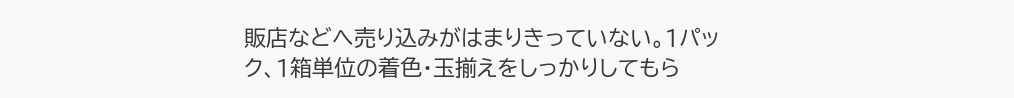販店などへ売り込みがはまりきっていない。1パック、1箱単位の着色・玉揃えをしっかりしてもら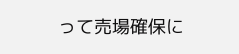って売場確保に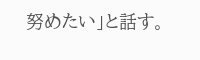努めたい」と話す。